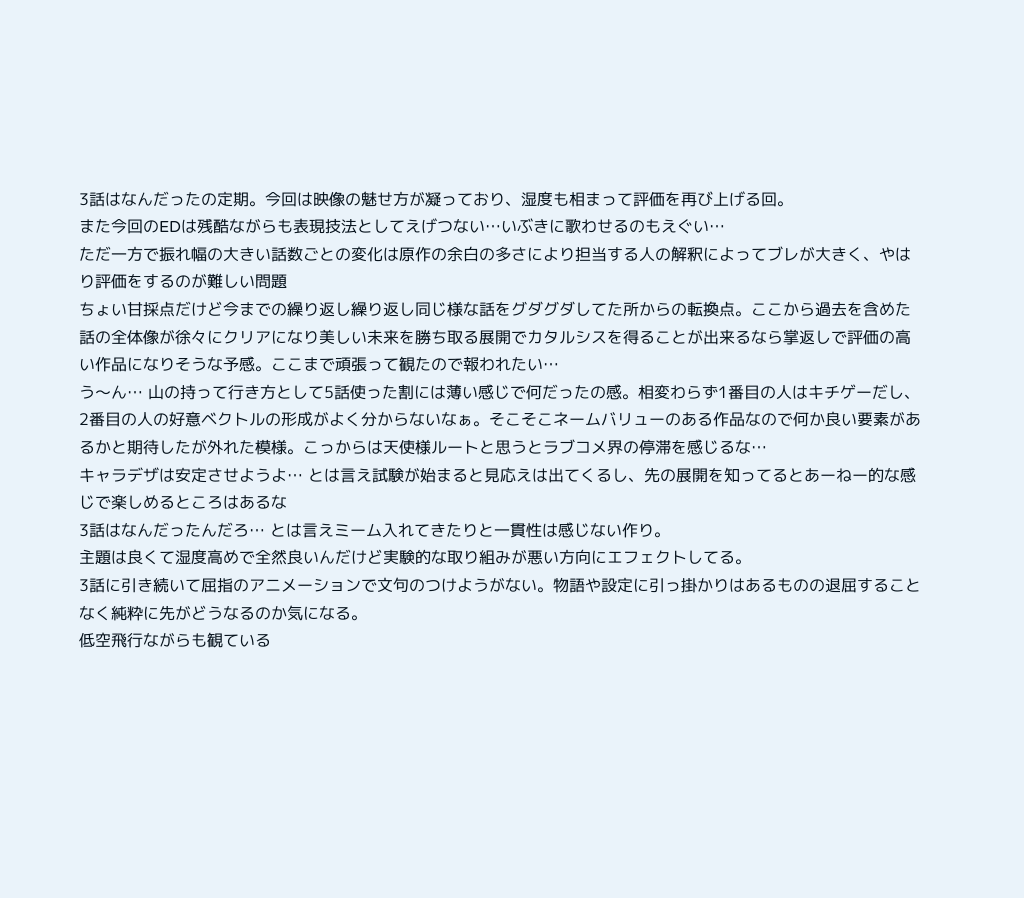3話はなんだったの定期。今回は映像の魅せ方が凝っており、湿度も相まって評価を再び上げる回。
また今回のEDは残酷ながらも表現技法としてえげつない…いぶきに歌わせるのもえぐい…
ただ一方で振れ幅の大きい話数ごとの変化は原作の余白の多さにより担当する人の解釈によってブレが大きく、やはり評価をするのが難しい問題
ちょい甘採点だけど今までの繰り返し繰り返し同じ様な話をグダグダしてた所からの転換点。ここから過去を含めた話の全体像が徐々にクリアになり美しい未来を勝ち取る展開でカタルシスを得ることが出来るなら掌返しで評価の高い作品になりそうな予感。ここまで頑張って観たので報われたい…
う〜ん… 山の持って行き方として5話使った割には薄い感じで何だったの感。相変わらず1番目の人はキチゲーだし、2番目の人の好意ベクトルの形成がよく分からないなぁ。そこそこネームバリューのある作品なので何か良い要素があるかと期待したが外れた模様。こっからは天使様ルートと思うとラブコメ界の停滞を感じるな…
キャラデザは安定させようよ… とは言え試験が始まると見応えは出てくるし、先の展開を知ってるとあーねー的な感じで楽しめるところはあるな
3話はなんだったんだろ… とは言えミーム入れてきたりと一貫性は感じない作り。
主題は良くて湿度高めで全然良いんだけど実験的な取り組みが悪い方向にエフェクトしてる。
3話に引き続いて屈指のアニメーションで文句のつけようがない。物語や設定に引っ掛かりはあるものの退屈することなく純粋に先がどうなるのか気になる。
低空飛行ながらも観ている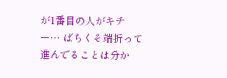が1番目の人がキチー… ばちくそ端折って進んでることは分か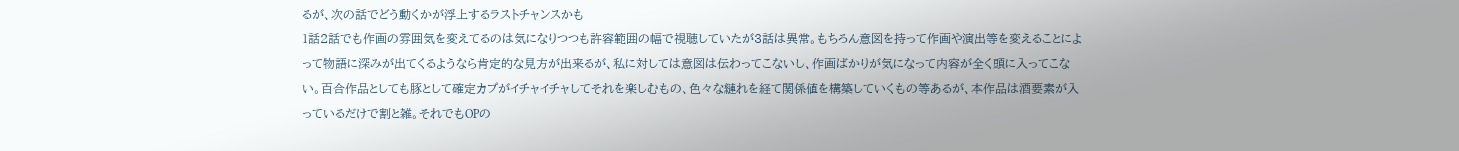るが、次の話でどう動くかが浮上するラストチャンスかも
1話2話でも作画の雰囲気を変えてるのは気になりつつも許容範囲の幅で視聴していたが3話は異常。もちろん意図を持って作画や演出等を変えることによって物語に深みが出てくるようなら肯定的な見方が出来るが、私に対しては意図は伝わってこないし、作画ばかりが気になって内容が全く頭に入ってこない。百合作品としても豚として確定カプがイチャイチャしてそれを楽しむもの、色々な縺れを経て関係値を構築していくもの等あるが、本作品は酒要素が入っているだけで割と雑。それでもOPの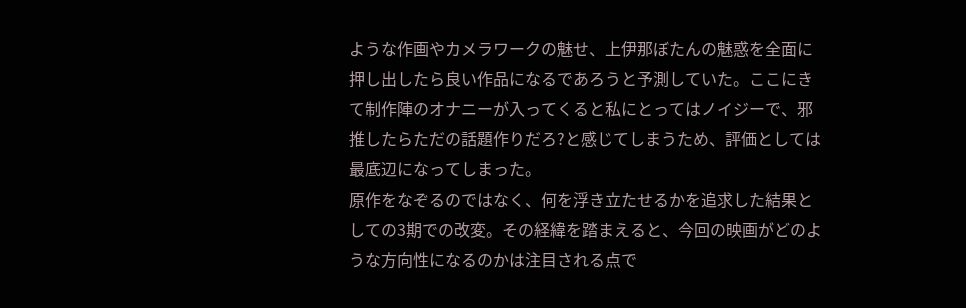ような作画やカメラワークの魅せ、上伊那ぼたんの魅惑を全面に押し出したら良い作品になるであろうと予測していた。ここにきて制作陣のオナニーが入ってくると私にとってはノイジーで、邪推したらただの話題作りだろ?と感じてしまうため、評価としては最底辺になってしまった。
原作をなぞるのではなく、何を浮き立たせるかを追求した結果としての3期での改変。その経緯を踏まえると、今回の映画がどのような方向性になるのかは注目される点で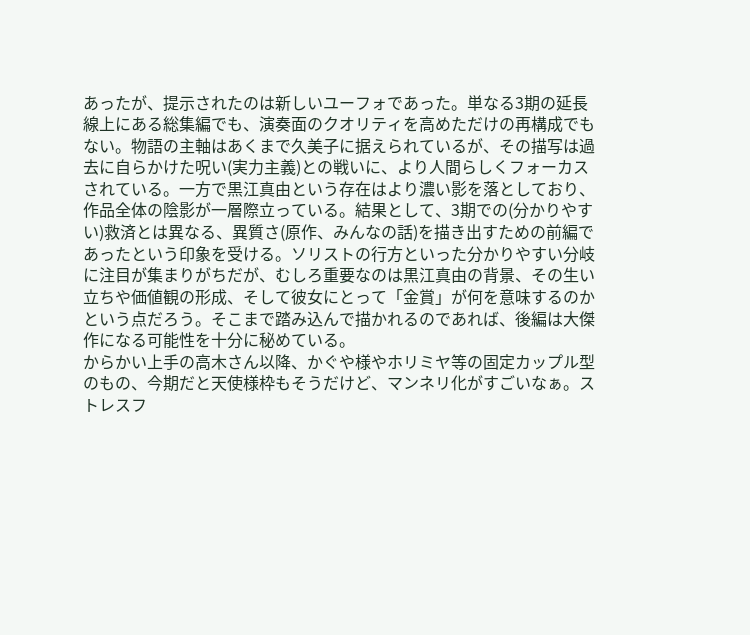あったが、提示されたのは新しいユーフォであった。単なる3期の延長線上にある総集編でも、演奏面のクオリティを高めただけの再構成でもない。物語の主軸はあくまで久美子に据えられているが、その描写は過去に自らかけた呪い(実力主義)との戦いに、より人間らしくフォーカスされている。一方で黒江真由という存在はより濃い影を落としており、作品全体の陰影が一層際立っている。結果として、3期での(分かりやすい)救済とは異なる、異質さ(原作、みんなの話)を描き出すための前編であったという印象を受ける。ソリストの行方といった分かりやすい分岐に注目が集まりがちだが、むしろ重要なのは黒江真由の背景、その生い立ちや価値観の形成、そして彼女にとって「金賞」が何を意味するのかという点だろう。そこまで踏み込んで描かれるのであれば、後編は大傑作になる可能性を十分に秘めている。
からかい上手の高木さん以降、かぐや様やホリミヤ等の固定カップル型のもの、今期だと天使様枠もそうだけど、マンネリ化がすごいなぁ。ストレスフ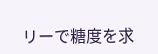リーで糖度を求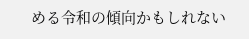める令和の傾向かもしれない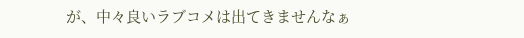が、中々良いラブコメは出てきませんなぁ